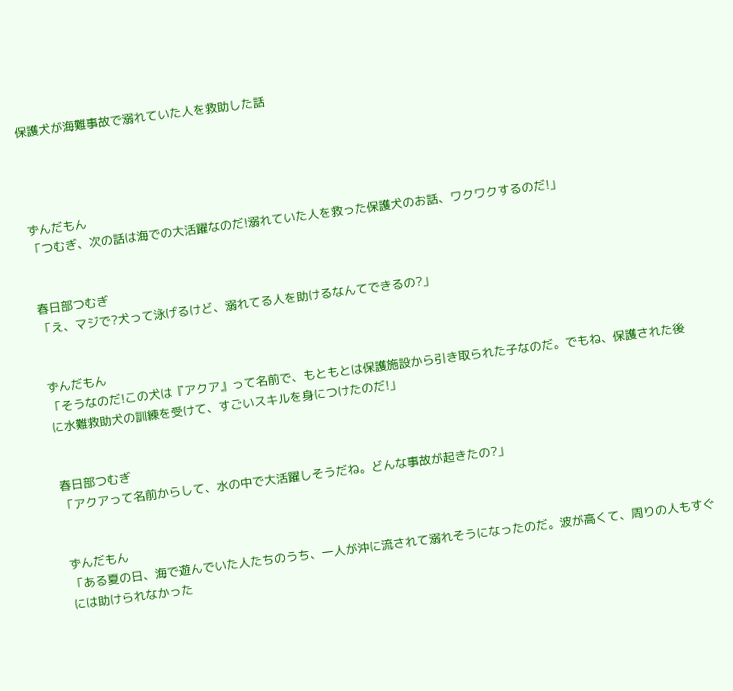保護犬が海難事故で溺れていた人を救助した話




ずんだもん
「つむぎ、次の話は海での大活躍なのだ!溺れていた人を救った保護犬のお話、ワクワクするのだ!」


春日部つむぎ
「え、マジで?犬って泳げるけど、溺れてる人を助けるなんてできるの?」


ずんだもん
「そうなのだ!この犬は『アクア』って名前で、もともとは保護施設から引き取られた子なのだ。でもね、保護された後に水難救助犬の訓練を受けて、すごいスキルを身につけたのだ!」


春日部つむぎ
「アクアって名前からして、水の中で大活躍しそうだね。どんな事故が起きたの?」


ずんだもん
「ある夏の日、海で遊んでいた人たちのうち、一人が沖に流されて溺れそうになったのだ。波が高くて、周りの人もすぐには助けられなかった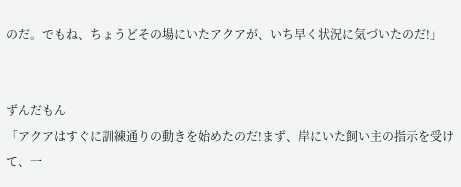のだ。でもね、ちょうどその場にいたアクアが、いち早く状況に気づいたのだ!」


ずんだもん
「アクアはすぐに訓練通りの動きを始めたのだ!まず、岸にいた飼い主の指示を受けて、一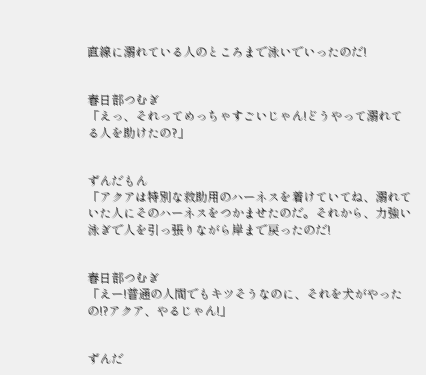直線に溺れている人のところまで泳いでいったのだ!


春日部つむぎ
「えっ、それってめっちゃすごいじゃん!どうやって溺れてる人を助けたの?」


ずんだもん
「アクアは特別な救助用のハーネスを着けていてね、溺れていた人にそのハーネスをつかませたのだ。それから、力強い泳ぎで人を引っ張りながら岸まで戻ったのだ!


春日部つむぎ
「えー!普通の人間でもキツそうなのに、それを犬がやったの!?アクア、やるじゃん!」


ずんだ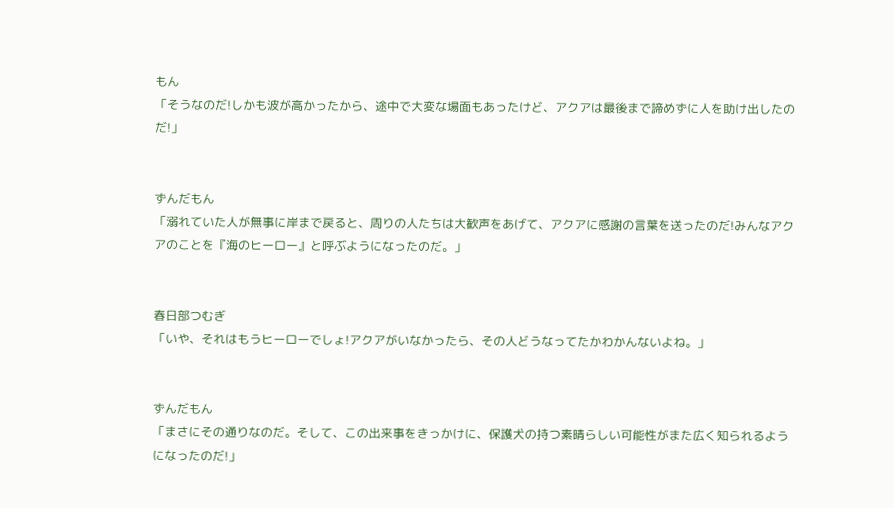もん
「そうなのだ!しかも波が高かったから、途中で大変な場面もあったけど、アクアは最後まで諦めずに人を助け出したのだ!」


ずんだもん
「溺れていた人が無事に岸まで戻ると、周りの人たちは大歓声をあげて、アクアに感謝の言葉を送ったのだ!みんなアクアのことを『海のヒーロー』と呼ぶようになったのだ。」


春日部つむぎ
「いや、それはもうヒーローでしょ!アクアがいなかったら、その人どうなってたかわかんないよね。」


ずんだもん
「まさにその通りなのだ。そして、この出来事をきっかけに、保護犬の持つ素晴らしい可能性がまた広く知られるようになったのだ!」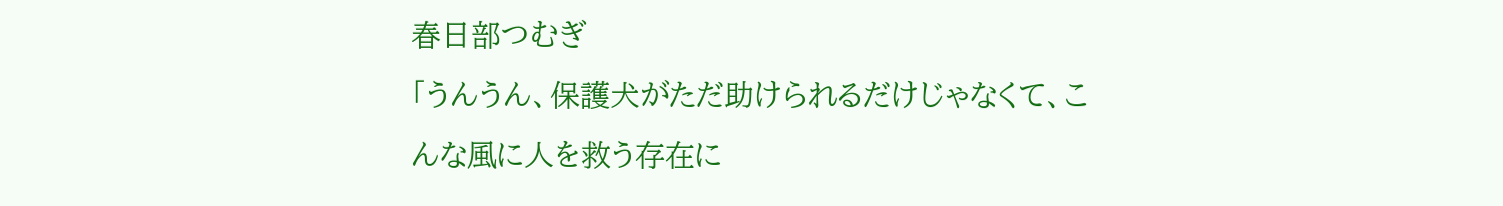春日部つむぎ
「うんうん、保護犬がただ助けられるだけじゃなくて、こんな風に人を救う存在に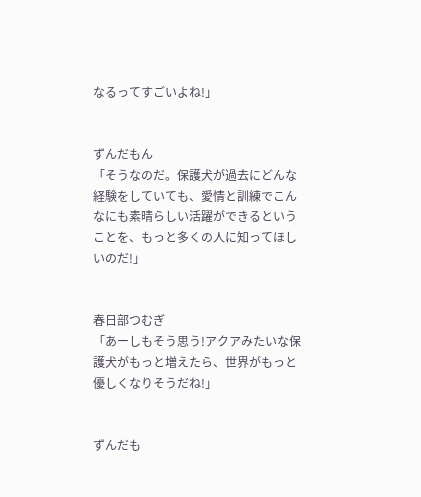なるってすごいよね!」


ずんだもん
「そうなのだ。保護犬が過去にどんな経験をしていても、愛情と訓練でこんなにも素晴らしい活躍ができるということを、もっと多くの人に知ってほしいのだ!」


春日部つむぎ
「あーしもそう思う!アクアみたいな保護犬がもっと増えたら、世界がもっと優しくなりそうだね!」


ずんだも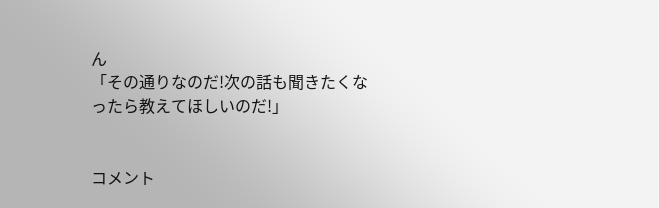ん
「その通りなのだ!次の話も聞きたくなったら教えてほしいのだ!」


コメント